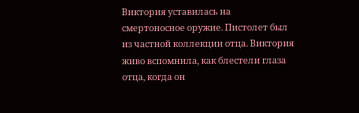Виктория уставилась на смертоносное оружие. Пистолет был из частной коллекции отца. Виктория живо вспомнила, как блестели глаза отца, когда он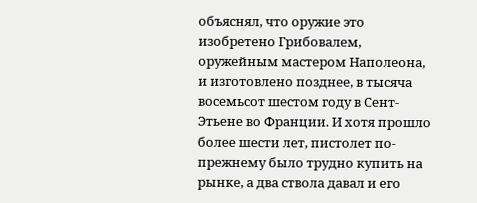объяснял, что оружие это изобретено Грибовалем, оружейным мастером Наполеона, и изготовлено позднее, в тысяча восемьсот шестом году в Сент-Этьене во Франции. И хотя прошло более шести лет, пистолет по-прежнему было трудно купить на рынке, а два ствола давал и его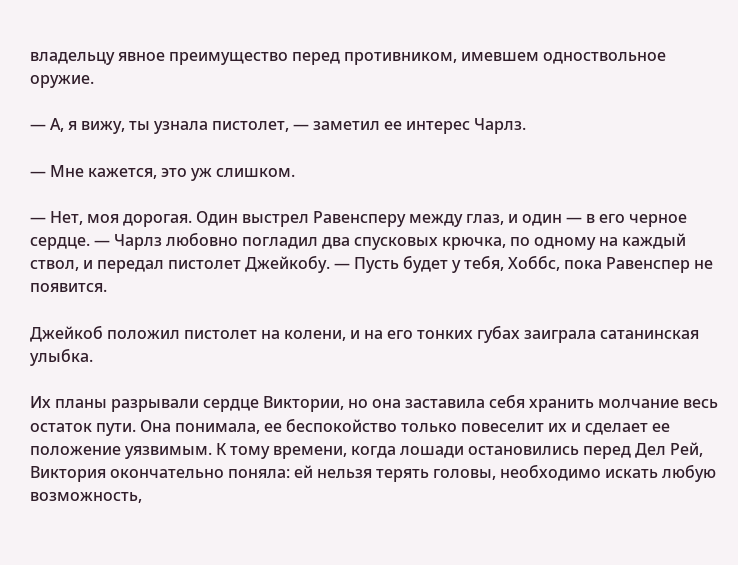владельцу явное преимущество перед противником, имевшем одноствольное оружие.

— А, я вижу, ты узнала пистолет, — заметил ее интерес Чарлз.

— Мне кажется, это уж слишком.

— Нет, моя дорогая. Один выстрел Равенсперу между глаз, и один — в его черное сердце. — Чарлз любовно погладил два спусковых крючка, по одному на каждый ствол, и передал пистолет Джейкобу. — Пусть будет у тебя, Хоббс, пока Равенспер не появится.

Джейкоб положил пистолет на колени, и на его тонких губах заиграла сатанинская улыбка.

Их планы разрывали сердце Виктории, но она заставила себя хранить молчание весь остаток пути. Она понимала, ее беспокойство только повеселит их и сделает ее положение уязвимым. К тому времени, когда лошади остановились перед Дел Рей, Виктория окончательно поняла: ей нельзя терять головы, необходимо искать любую возможность,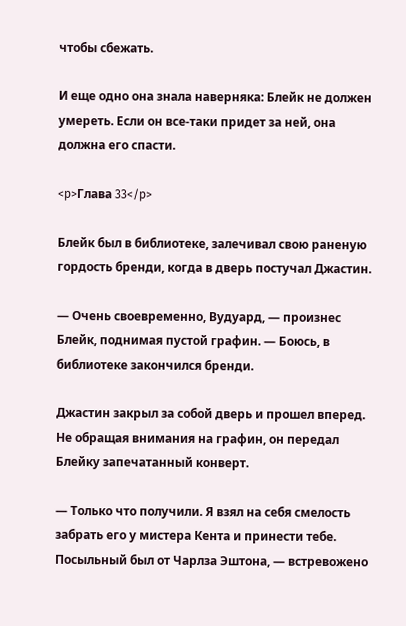чтобы сбежать.

И еще одно она знала наверняка: Блейк не должен умереть. Если он все-таки придет за ней, она должна его спасти.

<p>Глава 33</p>

Блейк был в библиотеке, залечивал свою раненую гордость бренди, когда в дверь постучал Джастин.

— Очень своевременно, Вудуард, — произнес Блейк, поднимая пустой графин. — Боюсь, в библиотеке закончился бренди.

Джастин закрыл за собой дверь и прошел вперед. Не обращая внимания на графин, он передал Блейку запечатанный конверт.

— Только что получили. Я взял на себя смелость забрать его у мистера Кента и принести тебе. Посыльный был от Чарлза Эштона, — встревожено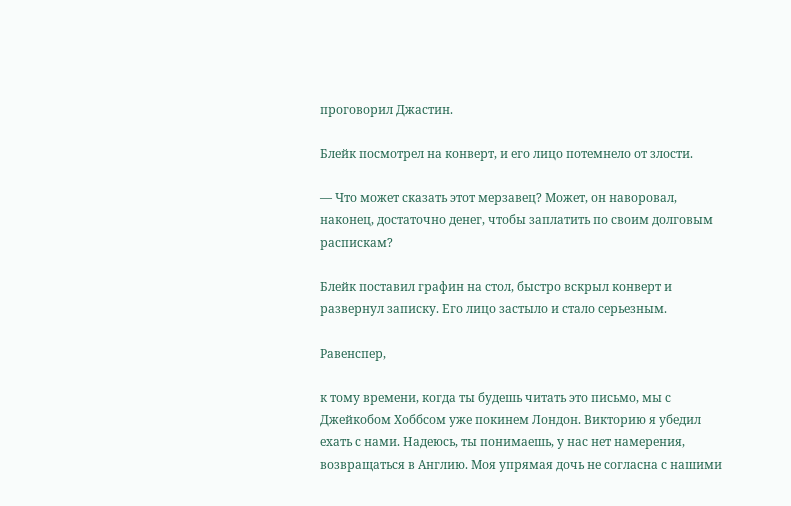проговорил Джастин.

Блейк посмотрел на конверт, и его лицо потемнело от злости.

— Что может сказать этот мерзавец? Может, он наворовал, наконец, достаточно денег, чтобы заплатить по своим долговым распискам?

Блейк поставил графин на стол, быстро вскрыл конверт и развернул записку. Его лицо застыло и стало серьезным.

Равенспер,

к тому времени, когда ты будешь читать это письмо, мы с Джейкобом Хоббсом уже покинем Лондон. Викторию я убедил ехать с нами. Надеюсь, ты понимаешь, у нас нет намерения, возвращаться в Англию. Моя упрямая дочь не согласна с нашими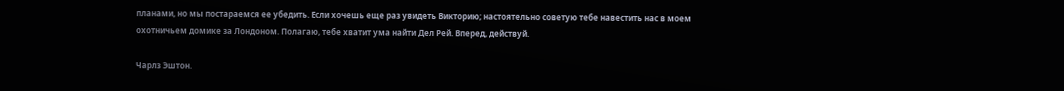планами, но мы постараемся ее убедить. Если хочешь еще раз увидеть Викторию; настоятельно советую тебе навестить нас в моем охотничьем домике за Лондоном. Полагаю, тебе хватит ума найти Дел Рей. Вперед, действуй.

Чарлз Эштон.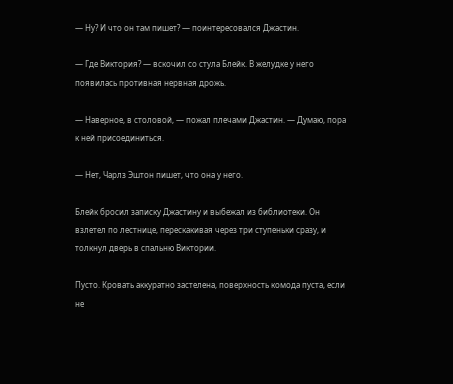— Ну? И что он там пишет? — поинтересовался Джастин.

— Где Виктория? — вскочил со стула Блейк. В желудке у него появилась противная нервная дрожь.

— Наверное, в столовой, — пожал плечами Джастин. — Думаю, пора к ней присоединиться.

— Нет, Чарлз Эштон пишет, что она у него.

Блейк бросил записку Джастину и выбежал из библиотеки. Он взлетел по лестнице, перескакивая через три ступеньки сразу, и толкнул дверь в спальню Виктории.

Пусто. Кровать аккуратно застелена, поверхность комода пуста, если не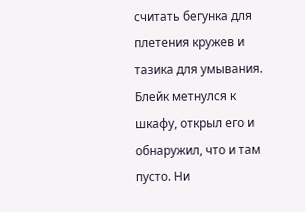считать бегунка для плетения кружев и тазика для умывания. Блейк метнулся к шкафу, открыл его и обнаружил, что и там пусто. Ни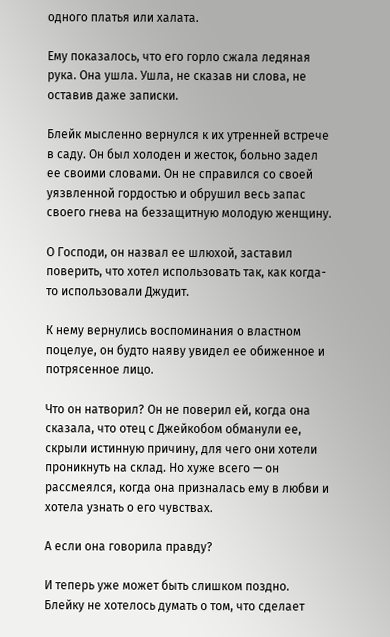одного платья или халата.

Ему показалось, что его горло сжала ледяная рука. Она ушла. Ушла, не сказав ни слова, не оставив даже записки.

Блейк мысленно вернулся к их утренней встрече в саду. Он был холоден и жесток, больно задел ее своими словами. Он не справился со своей уязвленной гордостью и обрушил весь запас своего гнева на беззащитную молодую женщину.

О Господи, он назвал ее шлюхой, заставил поверить, что хотел использовать так, как когда-то использовали Джудит.

К нему вернулись воспоминания о властном поцелуе, он будто наяву увидел ее обиженное и потрясенное лицо.

Что он натворил? Он не поверил ей, когда она сказала, что отец с Джейкобом обманули ее, скрыли истинную причину, для чего они хотели проникнуть на склад. Но хуже всего — он рассмеялся, когда она призналась ему в любви и хотела узнать о его чувствах.

А если она говорила правду?

И теперь уже может быть слишком поздно. Блейку не хотелось думать о том, что сделает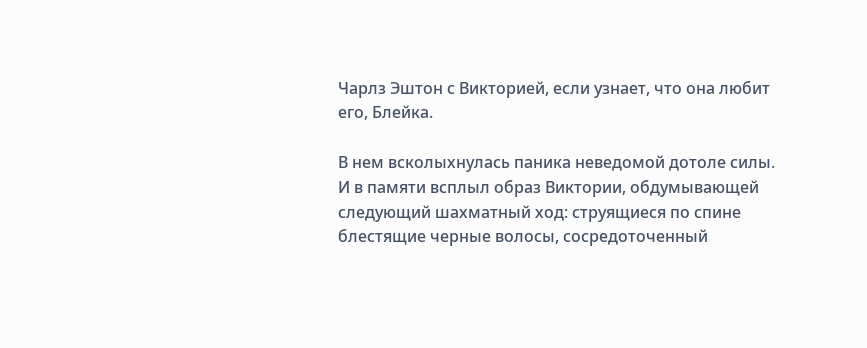Чарлз Эштон с Викторией, если узнает, что она любит его, Блейка.

В нем всколыхнулась паника неведомой дотоле силы. И в памяти всплыл образ Виктории, обдумывающей следующий шахматный ход: струящиеся по спине блестящие черные волосы, сосредоточенный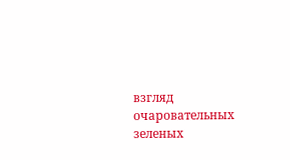взгляд очаровательных зеленых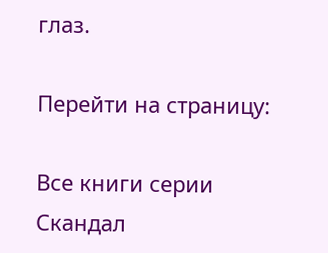глаз.

Перейти на страницу:

Все книги серии Скандал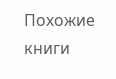Похожие книги